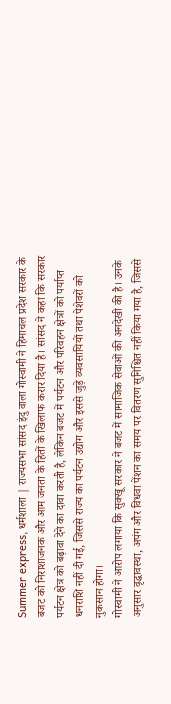Summer express, धर्मशाला | राज्यसभा सांसद इंदु वाला गोस्वामी ने हिमाचल प्रदेश सरकार के बजट को निराशाजनक और आम जनता के हितों के खिलाफ करार दिया है। सांसद ने कहा कि सरकार पर्यटन क्षेत्र को बढ़ावा देने का दावा करती है, लेकिन बजट में पर्यटन और परिवहन क्षेत्रों को पर्याप्त धनराशि नहीं दी गई, जिससे राज्य का पर्यटन उद्योग और इससे जुड़े व्यवसायियों तथा पेशेवरों को नुकसान होगा।
गोस्वामी ने आरोप लगाया कि सुक्खू सरकार ने बजट में सामाजिक सेवाओं की अनदेखी की है। उनके अनुसार वृद्धावस्था, अपंग और विधवा पेंशन का समय पर वितरण सुनिश्चित नहीं किया गया है, जिससे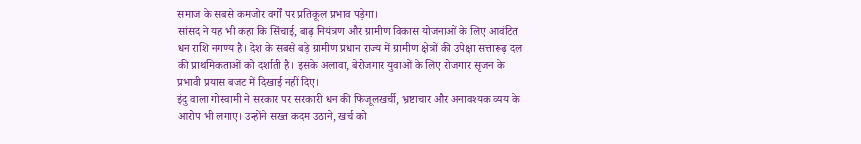समाज के सबसे कमजोर वर्गों पर प्रतिकूल प्रभाव पड़ेगा।
सांसद ने यह भी कहा कि सिंचाई, बाढ़ नियंत्रण और ग्रामीण विकास योजनाओं के लिए आवंटित धन राशि नगण्य है। देश के सबसे बड़े ग्रामीण प्रधान राज्य में ग्रामीण क्षेत्रों की उपेक्षा सत्तारूढ़ दल की प्राथमिकताओं को दर्शाती है। इसके अलावा, बेरोजगार युवाओं के लिए रोजगार सृजन के प्रभावी प्रयास बजट में दिखाई नहीं दिए।
इंदु वाला गोस्वामी ने सरकार पर सरकारी धन की फिजूलखर्ची, भ्रष्टाचार और अनावश्यक व्यय के आरोप भी लगाए। उन्होंने सख्त कदम उठाने, खर्च को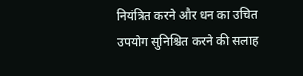नियंत्रित करने और धन का उचित उपयोग सुनिश्चित करने की सलाह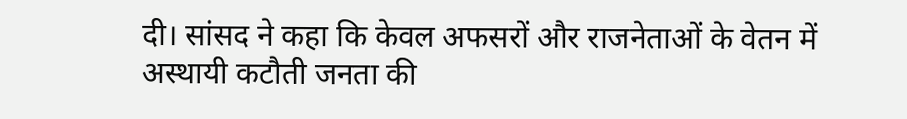दी। सांसद ने कहा कि केवल अफसरों और राजनेताओं के वेतन में अस्थायी कटौती जनता की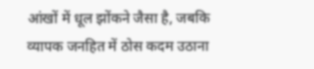आंखों में धूल झोंकने जैसा है, जबकि व्यापक जनहित में ठोस कदम उठाना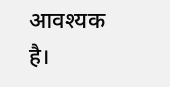आवश्यक है।